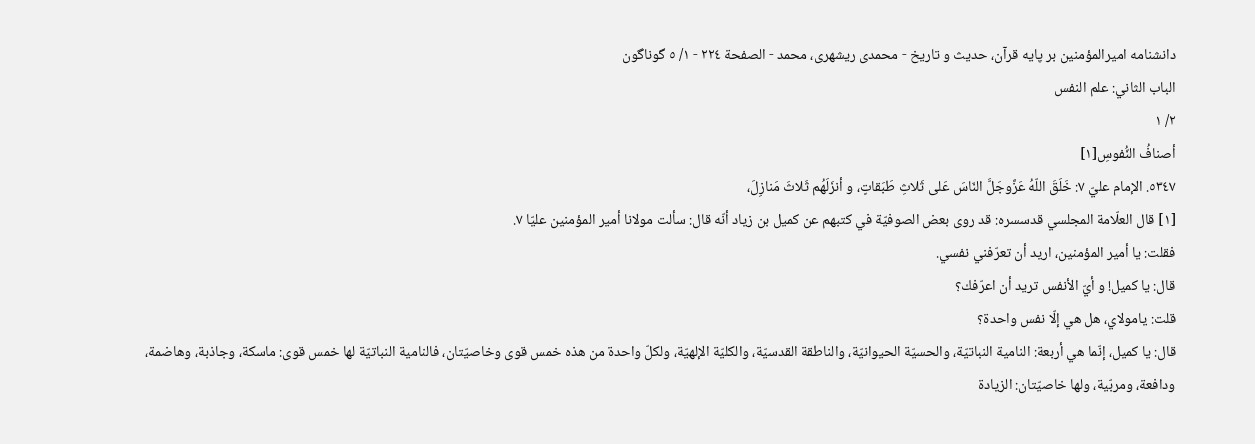دانشنامه اميرالمؤمنين بر پايه قرآن، حديث و تاريخ - محمدی ریشهری، محمد - الصفحة ٢٢٤ - ١/ ٥ گوناگون
الباب الثاني: علم النفس
٢/ ١
أصنافُ النُّفوسِ[١]
٥٣٤٧. الإمام عليّ ٧: خَلَقَ اللّهُ عَزَّوجَلَّ النّاسَ عَلى ثَلاثِ طَبَقاتٍ، و أنزَلَهُم ثَلاثَ مَنازِلَ،
[١] قال العلّامة المجلسي قدسسره: قد روى بعض الصوفيّة في كتبهم عن كميل بن زياد أنّه قال: سألت مولانا أمير المؤمنين عليّا ٧.
فقلت: يا أمير المؤمنين، اريد أن تعرّفني نفسي.
قال: يا كميل! و أيّ الأنفس تريد أن اعرّفك؟
قلت: يامولاي، هل هي إلّا نفس واحدة؟
قال: يا كميل، إنّما هي أربعة: النامية النباتيّة، والحسيّة الحيوانيّة، والناطقة القدسيّة، والكليّة الإلهيّة، ولكلّ واحدة من هذه خمس قوى وخاصيّتان، فالنامية النباتيّة لها خمس قوى: ماسكة، وجاذبة، وهاضمة، ودافعة، ومربّية، ولها خاصيّتان: الزيادة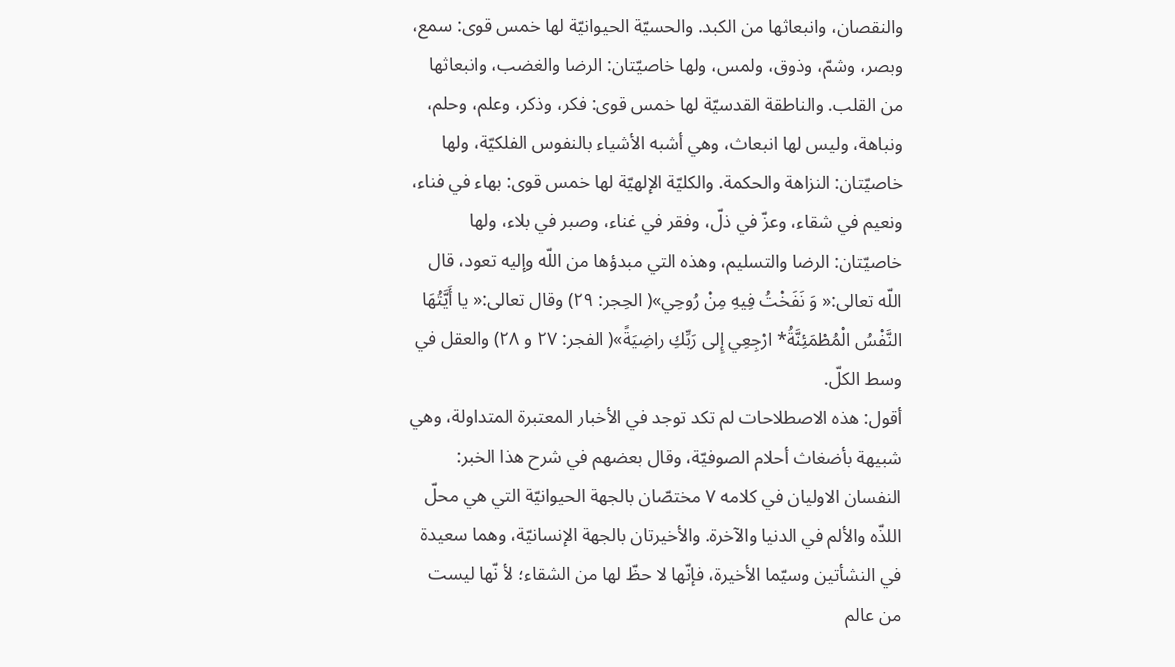والنقصان، وانبعاثها من الكبد. والحسيّة الحيوانيّة لها خمس قوى: سمع، وبصر، وشمّ، وذوق، ولمس، ولها خاصيّتان: الرضا والغضب، وانبعاثها من القلب. والناطقة القدسيّة لها خمس قوى: فكر، وذكر، وعلم، وحلم، ونباهة، وليس لها انبعاث، وهي أشبه الأشياء بالنفوس الفلكيّة، ولها خاصيّتان: النزاهة والحكمة. والكليّة الإلهيّة لها خمس قوى: بهاء في فناء، ونعيم في شقاء، وعزّ في ذلّ، وفقر في غناء، وصبر في بلاء، ولها خاصيّتان: الرضا والتسليم، وهذه التي مبدؤها من اللّه وإليه تعود، قال اللّه تعالى:« وَ نَفَخْتُ فِيهِ مِنْ رُوحِي»( الحِجر: ٢٩) وقال تعالى:« يا أَيَّتُهَا النَّفْسُ الْمُطْمَئِنَّةُ* ارْجِعِي إِلى رَبِّكِ راضِيَةً»( الفجر: ٢٧ و ٢٨) والعقل في وسط الكلّ.
أقول: هذه الاصطلاحات لم تكد توجد في الأخبار المعتبرة المتداولة، وهي شبيهة بأضغاث أحلام الصوفيّة، وقال بعضهم في شرح هذا الخبر: النفسان الاوليان في كلامه ٧ مختصّان بالجهة الحيوانيّة التي هي محلّ اللذّه والألم في الدنيا والآخرة. والأخيرتان بالجهة الإنسانيّة، وهما سعيدة في النشأتين وسيّما الأخيرة، فإنّها لا حظّ لها من الشقاء؛ لأ نّها ليست من عالم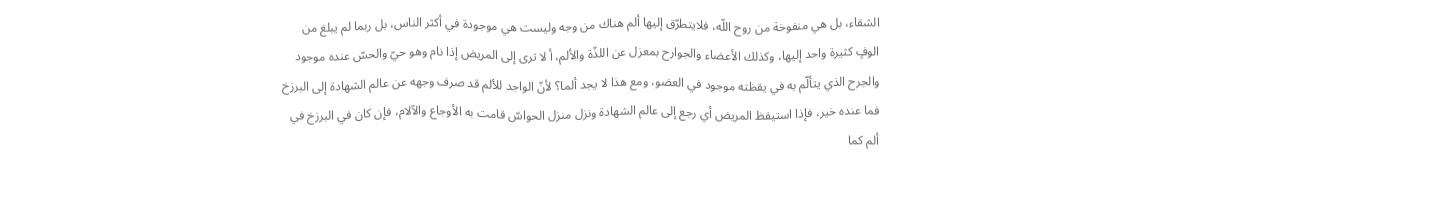الشقاء، بل هي منفوخة من روح اللّه، فلايتطرّق إليها ألم هناك من وجه وليست هي موجودة في أكثر الناس، بل ربما لم يبلغ من الوفٍ كثيرة واحد إليها، وكذلك الأعضاء والجوارح بمعزل عن اللذّة والألم، أ لا ترى إلى المريض إذا نام وهو حيّ والحسّ عنده موجود والجرح الذي يتألّم به في يقظته موجود في العضو، ومع هذا لا يجد ألما؟ لأنّ الواجد للألم قد صرف وجهه عن عالم الشهادة إلى البرزخ فما عنده خير، فإذا استيقظ المريض أي رجع إلى عالم الشهادة ونزل منزل الحواسّ قامت به الأوجاع والآلام، فإن كان في البرزخ في ألم كما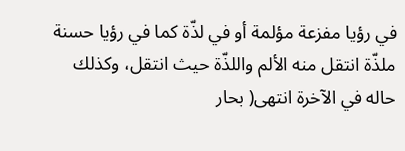في رؤيا مفزعة مؤلمة أو في لذّة كما في رؤيا حسنة ملذّة انتقل منه الألم واللذّة حيث انتقل، وكذلك حاله في الآخرة انتهى( بحار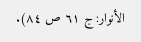الأنوار: ج ٦١ ص ٨٤).